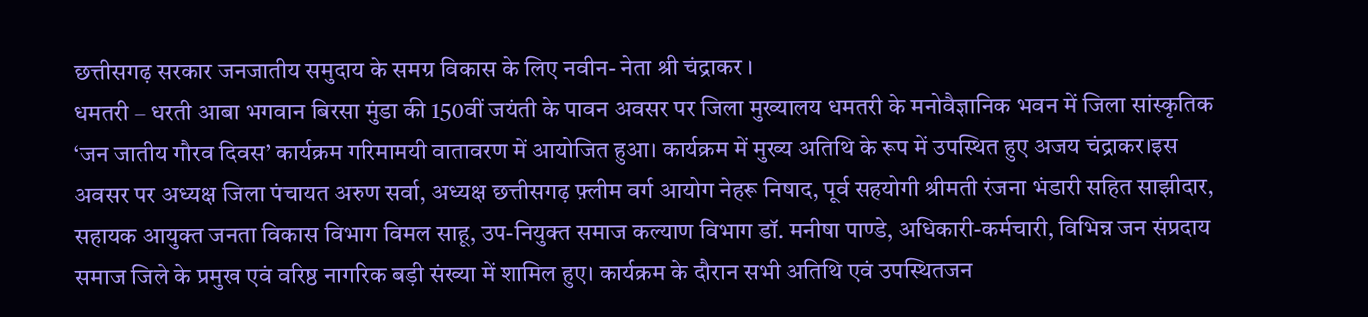छत्तीसगढ़ सरकार जनजातीय समुदाय के समग्र विकास के लिए नवीन- नेता श्री चंद्राकर ।
धमतरी – धरती आबा भगवान बिरसा मुंडा की 150वीं जयंती के पावन अवसर पर जिला मुख्यालय धमतरी के मनोवैज्ञानिक भवन में जिला सांस्कृतिक ‘जन जातीय गौरव दिवस’ कार्यक्रम गरिमामयी वातावरण में आयोजित हुआ। कार्यक्रम में मुख्य अतिथि के रूप में उपस्थित हुए अजय चंद्राकर।इस अवसर पर अध्यक्ष जिला पंचायत अरुण सर्वा, अध्यक्ष छत्तीसगढ़ फ़्लीम वर्ग आयोग नेहरू निषाद, पूर्व सहयोगी श्रीमती रंजना भंडारी सहित साझीदार, सहायक आयुक्त जनता विकास विभाग विमल साहू, उप-नियुक्त समाज कल्याण विभाग डॉ. मनीषा पाण्डे, अधिकारी-कर्मचारी, विभिन्न जन संप्रदाय समाज जिले के प्रमुख एवं वरिष्ठ नागरिक बड़ी संख्या में शामिल हुए। कार्यक्रम के दौरान सभी अतिथि एवं उपस्थितजन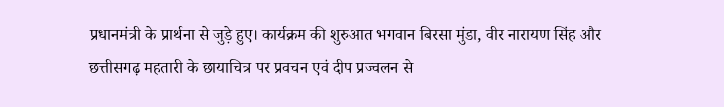प्रधानमंत्री के प्रार्थना से जुड़े हुए। कार्यक्रम की शुरुआत भगवान बिरसा मुंडा, वीर नारायण सिंह और छत्तीसगढ़ महतारी के छायाचित्र पर प्रवचन एवं दीप प्रज्वलन से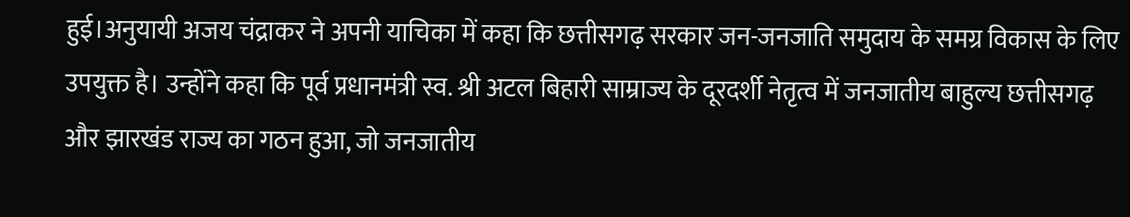हुई।अनुयायी अजय चंद्राकर ने अपनी याचिका में कहा कि छत्तीसगढ़ सरकार जन-जनजाति समुदाय के समग्र विकास के लिए उपयुक्त है। उन्होंने कहा कि पूर्व प्रधानमंत्री स्व. श्री अटल बिहारी साम्राज्य के दूरदर्शी नेतृत्व में जनजातीय बाहुल्य छत्तीसगढ़ और झारखंड राज्य का गठन हुआ, जो जनजातीय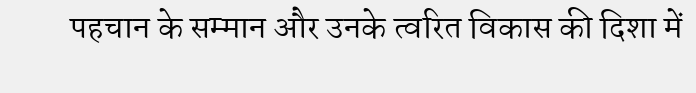पहचान के सम्मान और उनके त्वरित विकास की दिशा में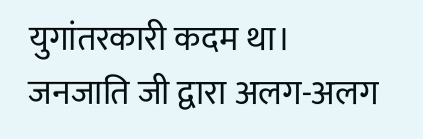युगांतरकारी कदम था। जनजाति जी द्वारा अलग-अलग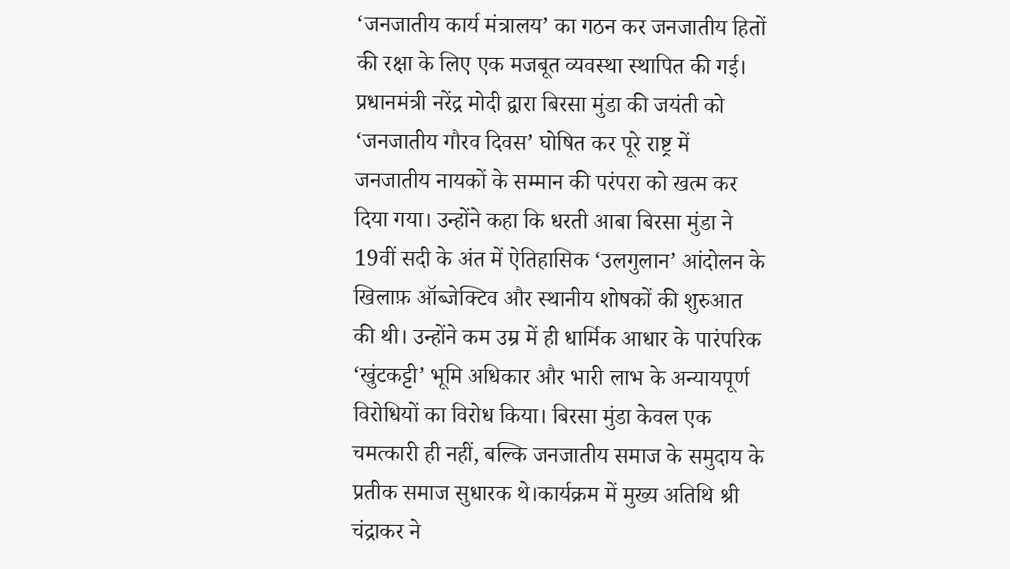‘जनजातीय कार्य मंत्रालय’ का गठन कर जनजातीय हितों की रक्षा के लिए एक मजबूत व्यवस्था स्थापित की गई। प्रधानमंत्री नरेंद्र मोदी द्वारा बिरसा मुंडा की जयंती को ‘जनजातीय गौरव दिवस’ घोषित कर पूरे राष्ट्र में जनजातीय नायकों के सम्मान की परंपरा को खत्म कर दिया गया। उन्होंने कहा कि धरती आबा बिरसा मुंडा ने 19वीं सदी के अंत में ऐतिहासिक ‘उलगुलान’ आंदोलन के खिलाफ़ ऑब्जेक्टिव और स्थानीय शोषकों की शुरुआत की थी। उन्होंने कम उम्र में ही धार्मिक आधार के पारंपरिक ‘खुंटकट्टी’ भूमि अधिकार और भारी लाभ के अन्यायपूर्ण विरोधियों का विरोध किया। बिरसा मुंडा केवल एक चमत्कारी ही नहीं, बल्कि जनजातीय समाज के समुदाय के प्रतीक समाज सुधारक थे।कार्यक्रम में मुख्य अतिथि श्री चंद्राकर ने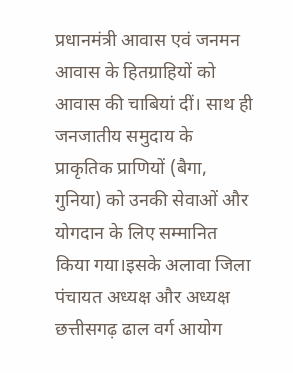प्रधानमंत्री आवास एवं जनमन आवास के हितग्राहियों को आवास की चाबियां दीं। साथ ही जनजातीय समुदाय के प्राकृतिक प्राणियों (बैगा, गुनिया) को उनकी सेवाओं और योगदान के लिए सम्मानित किया गया।इसके अलावा जिला पंचायत अध्यक्ष और अध्यक्ष छत्तीसगढ़ ढाल वर्ग आयोग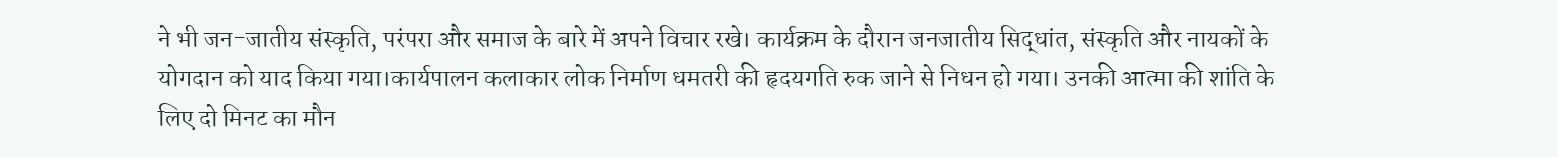ने भी जन-जातीय संस्कृति, परंपरा और समाज के बारे में अपने विचार रखे। कार्यक्रम के दौरान जनजातीय सिद्धांत, संस्कृति और नायकों के योगदान को याद किया गया।कार्यपालन कलाकार लोक निर्माण धमतरी की हृदयगति रुक जाने से निधन हो गया। उनकी आत्मा की शांति के लिए दो मिनट का मौन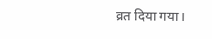व्रत दिया गया।